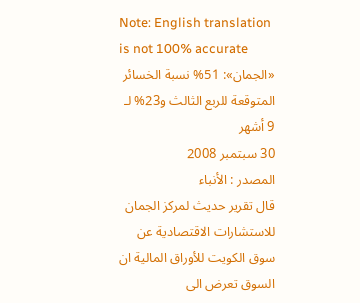Note: English translation is not 100% accurate
«الجمان»: 51% نسبة الخسائر المتوقعة للربع الثالث و23% لـ 9 أشهر
30 سبتمبر 2008
المصدر : الأنباء
قال تقرير حديث لمركز الجمان للاستشارات الاقتصادية عن سوق الكويت للأوراق المالية ان السوق تعرض الى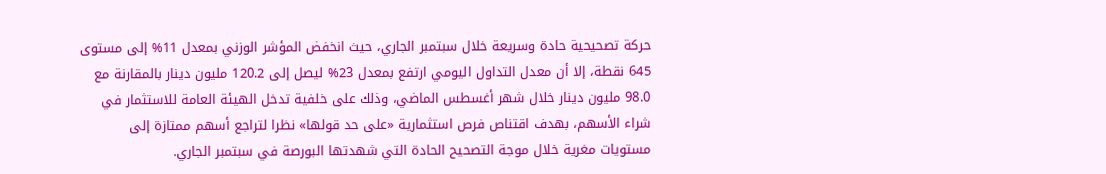حركة تصحيحية حادة وسريعة خلال سبتمبر الجاري، حيث انخفض المؤشر الوزني بمعدل 11% إلى مستوى 645 نقطة، إلا أن معدل التداول اليومي ارتفع بمعدل 23% ليصل إلى 120.2 مليون دينار بالمقارنة مع 98.0 مليون دينار خلال شهر أغسطس الماضي، وذلك على خلفية تدخل الهيئة العامة للاستثمار في شراء الأسهم، بهدف اقتناص فرص استثمارية «على حد قولها» نظرا لتراجع أسهم ممتازة إلى مستويات مغرية خلال موجة التصحيح الحادة التي شهدتها البورصة في سبتمبر الجاري.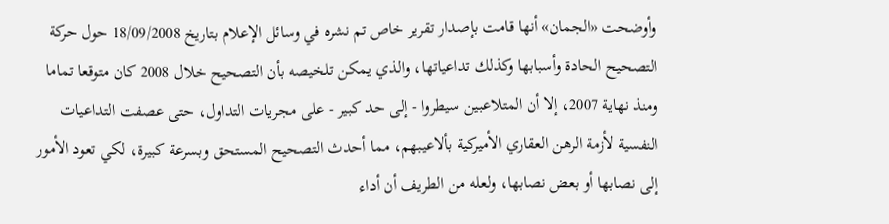وأوضحت «الجمان» أنها قامت بإصدار تقرير خاص تم نشره في وسائل الإعلام بتاريخ 18/09/2008 حول حركة التصحيح الحادة وأسبابها وكذلك تداعياتها، والذي يمكن تلخيصه بأن التصحيح خلال 2008 كان متوقعا تماما ومنذ نهاية 2007، إلا أن المتلاعبين سيطروا - إلى حد كبير - على مجريات التداول، حتى عصفت التداعيات النفسية لأزمة الرهن العقاري الأميركية بألاعيبهم، مما أحدث التصحيح المستحق وبسرعة كبيرة، لكي تعود الأمور إلى نصابها أو بعض نصابها، ولعله من الطريف أن أداء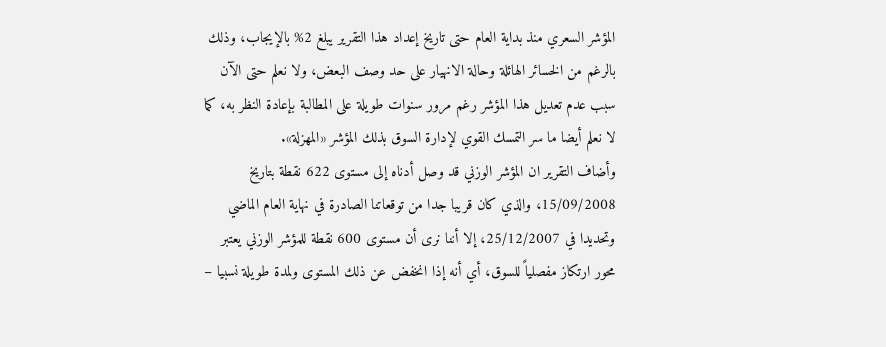المؤشر السعري منذ بداية العام حتى تاريخ إعداد هذا التقرير يبلغ 2% بالإيجاب، وذلك بالرغم من الخسائر الهائلة وحالة الانهيار على حد وصف البعض، ولا نعلم حتى الآن سبب عدم تعديل هذا المؤشر رغم مرور سنوات طويلة على المطالبة بإعادة النظر به، كما لا نعلم أيضا ما سر التمسك القوي لإدارة السوق بذلك المؤشر «المهزلة».
وأضاف التقرير ان المؤشر الوزني قد وصل أدناه إلى مستوى 622 نقطة بتاريخ 15/09/2008، والذي كان قريبا جدا من توقعاتنا الصادرة في نهاية العام الماضي وتحديدا في 25/12/2007، إلا أننا نرى أن مستوى 600 نقطة للمؤشر الوزني يعتبر محور ارتكاز مفصلياً للسوق، أي أنه إذا انخفض عن ذلك المستوى ولمدة طويلة نسبيا –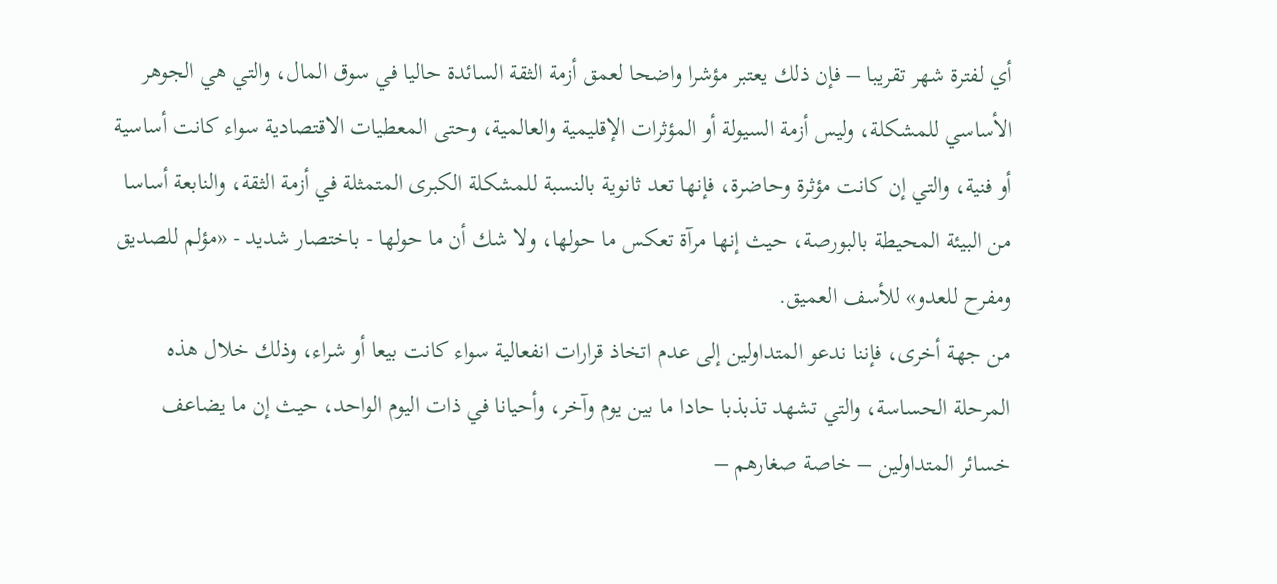أي لفترة شهر تقريبا – فإن ذلك يعتبر مؤشرا واضحا لعمق أزمة الثقة السائدة حاليا في سوق المال، والتي هي الجوهر الأساسي للمشكلة، وليس أزمة السيولة أو المؤثرات الإقليمية والعالمية، وحتى المعطيات الاقتصادية سواء كانت أساسية أو فنية، والتي إن كانت مؤثرة وحاضرة، فإنها تعد ثانوية بالنسبة للمشكلة الكبرى المتمثلة في أزمة الثقة، والنابعة أساسا من البيئة المحيطة بالبورصة، حيث إنها مرآة تعكس ما حولها، ولا شك أن ما حولها - باختصار شديد - «مؤلم للصديق ومفرح للعدو» للأسف العميق.
من جهة أخرى، فإننا ندعو المتداولين إلى عدم اتخاذ قرارات انفعالية سواء كانت بيعا أو شراء، وذلك خلال هذه المرحلة الحساسة، والتي تشهد تذبذبا حادا ما بين يوم وآخر، وأحيانا في ذات اليوم الواحد، حيث إن ما يضاعف خسائر المتداولين – خاصة صغارهم –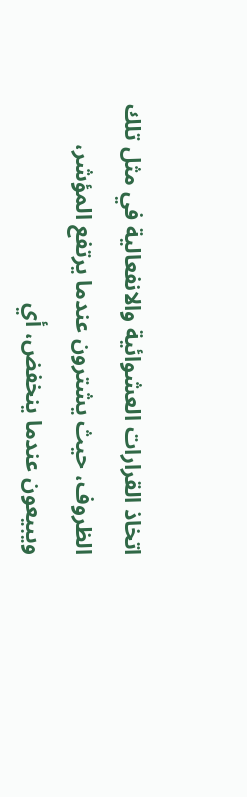اتخاذ القرارات العشوائية والانفعالية في مثل تلك الظروف، حيث يشترون عندما يرتفع المؤشر، ويبيعون عندما ينخفض، أي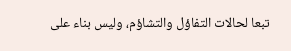تبعا لحالات التفاؤل والتشاؤم، وليس بناء على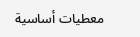معطيات أساسية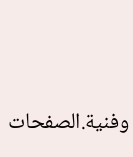وفنية.الصفحات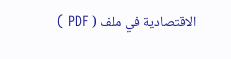الاقتصادية في ملف ( PDF )